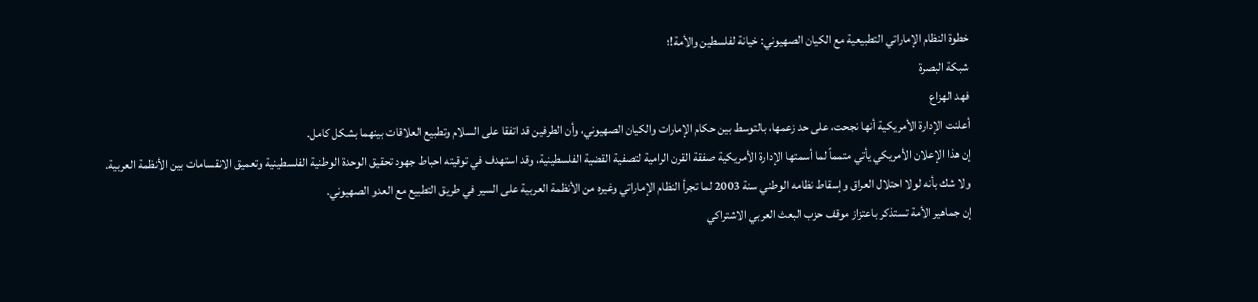خطوة النظام الإماراتي التطبيعية مع الكيان الصهيوني: خيانة لفلسطين والأمة!؛
شبكة البصرة
فهد الهزاع
أعلنت الإدارة الأمريكية أنها نجحت، على حد زعمها، بالتوسط بين حكام الإمارات والكيان الصهيوني، وأن الطرفين قد اتفقا على السلام وتطبيع العلاقات بينهما بشكل كامل.
إن هذا الإعلان الأمريكي يأتي متمماً لما أسمتها الإدارة الأمريكية صفقة القرن الرامية لتصفية القضية الفلسطينية، وقد استهدف في توقيته احباط جهود تحقيق الوحدة الوطنية الفلسطينية وتعميق الانقسامات بين الأنظمة العربية.
ولا شك بأنه لولا احتلال العراق وإسقاط نظامه الوطني سنة 2003 لما تجرأ النظام الإماراتي وغيره من الأنظمة العربية على السير في طريق التطبيع مع العدو الصهيوني.
إن جماهير الأمة تستذكر باعتزاز موقف حزب البعث العربي الاشتراكي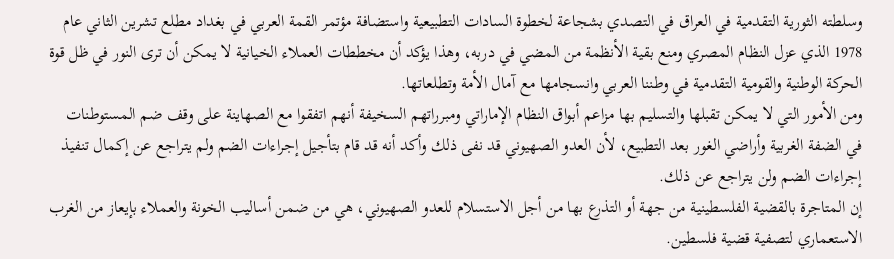وسلطته الثورية التقدمية في العراق في التصدي بشجاعة لخطوة السادات التطبيعية واستضافة مؤتمر القمة العربي في بغداد مطلع تشرين الثاني عام 1978 الذي عزل النظام المصري ومنع بقية الأنظمة من المضي في دربه، وهذا يؤكد أن مخططات العملاء الخيانية لا يمكن أن ترى النور في ظل قوة الحركة الوطنية والقومية التقدمية في وطننا العربي وانسجامها مع آمال الأمة وتطلعاتها.
ومن الأمور التي لا يمكن تقبلها والتسليم بها مزاعم أبواق النظام الإماراتي ومبرراتهم السخيفة أنهم اتفقوا مع الصهاينة على وقف ضم المستوطنات في الضفة الغربية وأراضي الغور بعد التطبيع، لأن العدو الصهيوني قد نفى ذلك وأكد أنه قد قام بتأجيل إجراءات الضم ولم يتراجع عن إكمال تنفيذ إجراءات الضم ولن يتراجع عن ذلك.
إن المتاجرة بالقضية الفلسطينية من جهة أو التذرع بها من أجل الاستسلام للعدو الصهيوني، هي من ضمن أساليب الخونة والعملاء بإيعاز من الغرب الاستعماري لتصفية قضية فلسطين.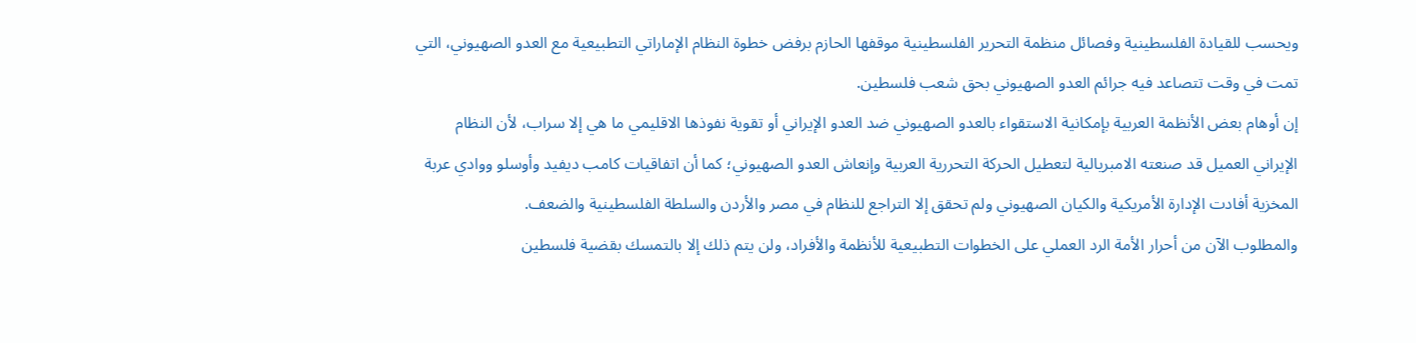ويحسب للقيادة الفلسطينية وفصائل منظمة التحرير الفلسطينية موقفها الحازم برفض خطوة النظام الإماراتي التطبيعية مع العدو الصهيوني، التي تمت في وقت تتصاعد فيه جرائم العدو الصهيوني بحق شعب فلسطين.
إن أوهام بعض الأنظمة العربية بإمكانية الاستقواء بالعدو الصهيوني ضد العدو الإيراني أو تقوية نفوذها الاقليمي ما هي إلا سراب، لأن النظام الإيراني العميل قد صنعته الامبريالية لتعطيل الحركة التحررية العربية وإنعاش العدو الصهيوني؛ كما أن اتفاقيات كامب ديفيد وأوسلو ووادي عربة المخزية أفادت الإدارة الأمريكية والكيان الصهيوني ولم تحقق إلا التراجع للنظام في مصر والأردن والسلطة الفلسطينية والضعف.
والمطلوب الآن من أحرار الأمة الرد العملي على الخطوات التطبيعية للأنظمة والأفراد، ولن يتم ذلك إلا بالتمسك بقضية فلسطين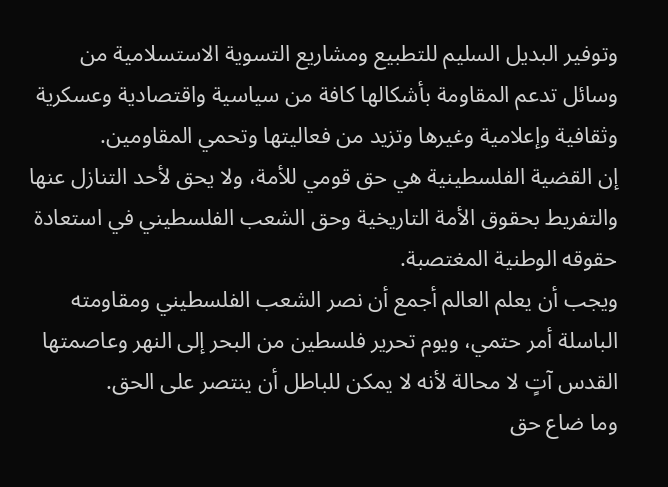وتوفير البديل السليم للتطبيع ومشاريع التسوية الاستسلامية من وسائل تدعم المقاومة بأشكالها كافة من سياسية واقتصادية وعسكرية وثقافية وإعلامية وغيرها وتزيد من فعاليتها وتحمي المقاومين.
إن القضية الفلسطينية هي حق قومي للأمة، ولا يحق لأحد التنازل عنها والتفريط بحقوق الأمة التاريخية وحق الشعب الفلسطيني في استعادة حقوقه الوطنية المغتصبة.
ويجب أن يعلم العالم أجمع أن نصر الشعب الفلسطيني ومقاومته الباسلة أمر حتمي، ويوم تحرير فلسطين من البحر إلى النهر وعاصمتها القدس آتٍ لا محالة لأنه لا يمكن للباطل أن ينتصر على الحق.
وما ضاع حق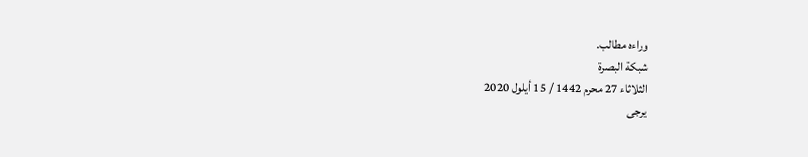وراءه مطالب.
شبكة البصرة
الثلاثاء 27 محرم 1442 / 15 أيلول 2020
يرجى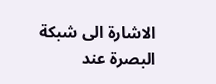الاشارة الى شبكة البصرة عند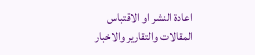اعادة النشر او الاقتباس
المقالات والتقارير والاخبار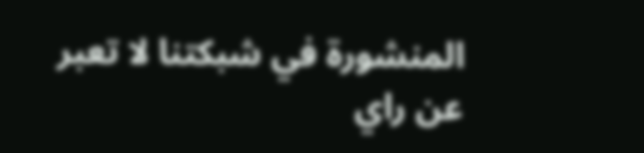المنشورة في شبكتنا لا تعبر عن راي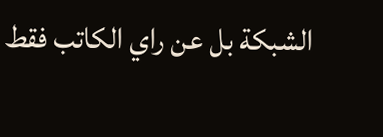الشبكة بل عن راي الكاتب فقط